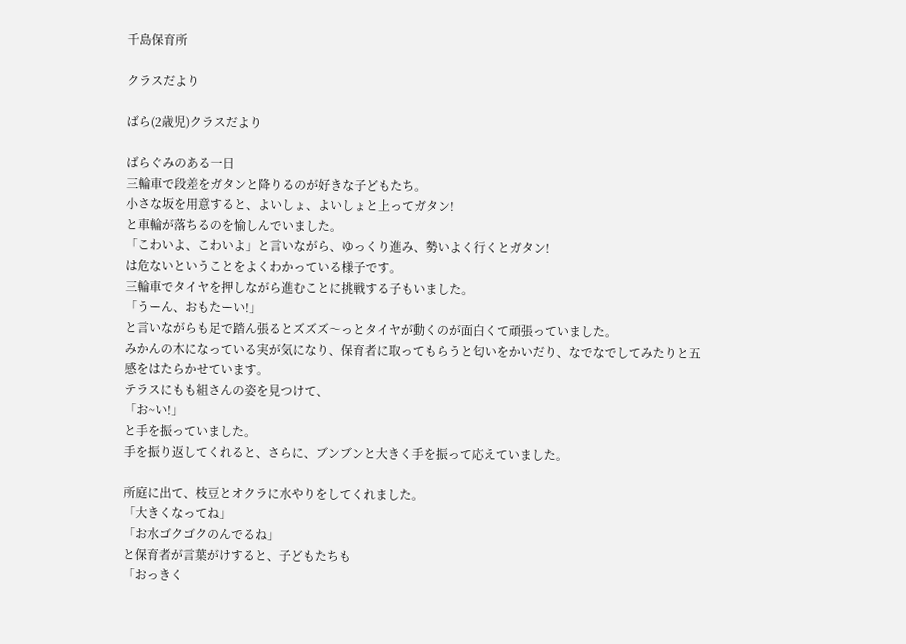千島保育所

クラスだより

ばら(2歳児)クラスだより

ばらぐみのある一日
三輪車で段差をガタンと降りるのが好きな子どもたち。
小さな坂を用意すると、よいしょ、よいしょと上ってガタン!
と車輪が落ちるのを愉しんでいました。
「こわいよ、こわいよ」と言いながら、ゆっくり進み、勢いよく行くとガタン!
は危ないということをよくわかっている様子です。
三輪車でタイヤを押しながら進むことに挑戦する子もいました。
「うーん、おもたーい!」
と言いながらも足で踏ん張るとズズズ〜っとタイヤが動くのが面白くて頑張っていました。
みかんの木になっている実が気になり、保育者に取ってもらうと匂いをかいだり、なでなでしてみたりと五感をはたらかせています。
テラスにもも組さんの姿を見つけて、
「お~い!」
と手を振っていました。
手を振り返してくれると、さらに、ブンブンと大きく手を振って応えていました。

所庭に出て、枝豆とオクラに水やりをしてくれました。
「大きくなってね」
「お水ゴクゴクのんでるね」
と保育者が言葉がけすると、子どもたちも
「おっきく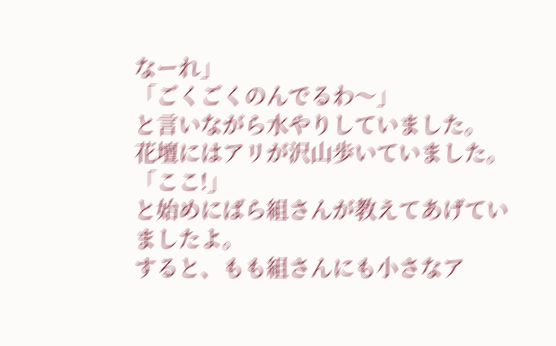なーれ」
「ごくごくのんでるわ〜」
と言いながら水やりしていました。
花壇にはアリが沢山歩いていました。
「ここ!」
と始めにばら組さんが教えてあげていましたよ。
すると、もも組さんにも小さなア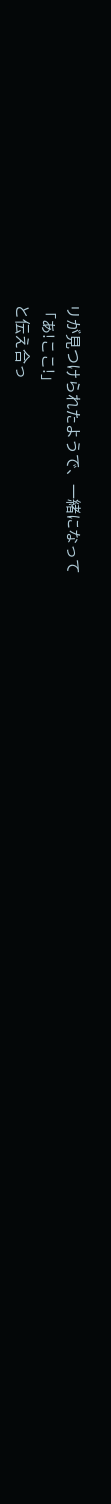リが見つけられたようで、一緒になって
「あ!ここ!」
と伝え合っ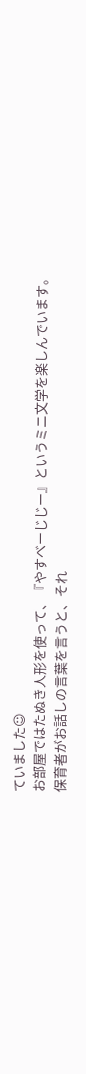ていました☺
お部屋ではたぬき人形を使って、『やすべーじじー』というミニ文学を楽しんでいます。
保育者がお話しの言葉を言うと、それ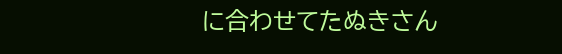に合わせてたぬきさん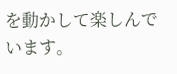を動かして楽しんでいます。